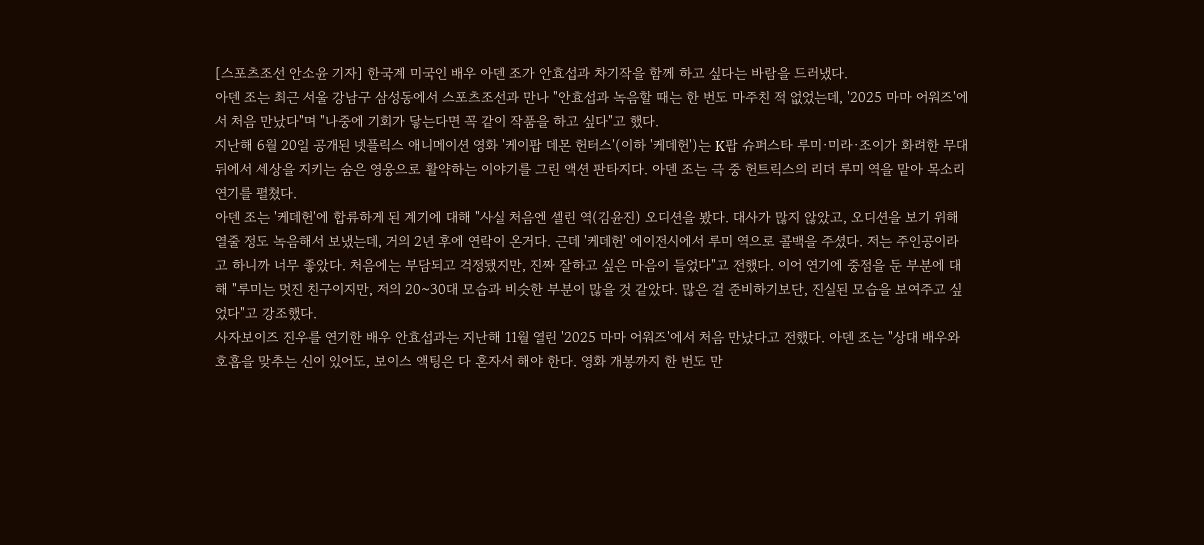[스포츠조선 안소윤 기자] 한국계 미국인 배우 아덴 조가 안효섭과 차기작을 함께 하고 싶다는 바람을 드러냈다.
아덴 조는 최근 서울 강남구 삼성동에서 스포츠조선과 만나 "안효섭과 녹음할 때는 한 번도 마주친 적 없었는데, '2025 마마 어워즈'에서 처음 만났다"며 "나중에 기회가 닿는다면 꼭 같이 작품을 하고 싶다"고 했다.
지난해 6월 20일 공개된 넷플릭스 애니메이션 영화 '케이팝 데몬 헌터스'(이하 '케데헌')는 K팝 슈퍼스타 루미·미라·조이가 화려한 무대 뒤에서 세상을 지키는 숨은 영웅으로 활약하는 이야기를 그린 액션 판타지다. 아덴 조는 극 중 헌트릭스의 리더 루미 역을 맡아 목소리 연기를 펼쳤다.
아덴 조는 '케데헌'에 합류하게 된 계기에 대해 "사실 처음엔 셀린 역(김윤진) 오디션을 봤다. 대사가 많지 않았고, 오디션을 보기 위해 열줄 정도 녹음해서 보냈는데, 거의 2년 후에 연락이 온거다. 근데 '케데헌' 에이전시에서 루미 역으로 콜백을 주셨다. 저는 주인공이라고 하니까 너무 좋았다. 처음에는 부담되고 걱정됐지만, 진짜 잘하고 싶은 마음이 들었다"고 전했다. 이어 연기에 중점을 둔 부분에 대해 "루미는 멋진 친구이지만, 저의 20~30대 모습과 비슷한 부분이 많을 것 같았다. 많은 걸 준비하기보단, 진실된 모습을 보여주고 싶었다"고 강조했다.
사자보이즈 진우를 연기한 배우 안효섭과는 지난해 11월 열린 '2025 마마 어워즈'에서 처음 만났다고 전했다. 아덴 조는 "상대 배우와 호흡을 맞추는 신이 있어도, 보이스 액팅은 다 혼자서 해야 한다. 영화 개봉까지 한 번도 만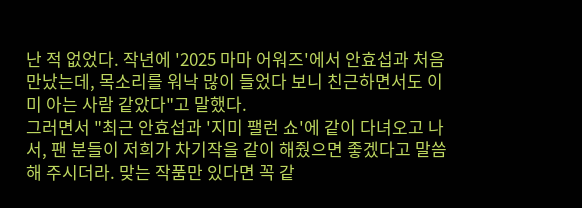난 적 없었다. 작년에 '2025 마마 어워즈'에서 안효섭과 처음 만났는데, 목소리를 워낙 많이 들었다 보니 친근하면서도 이미 아는 사람 같았다"고 말했다.
그러면서 "최근 안효섭과 '지미 팰런 쇼'에 같이 다녀오고 나서, 팬 분들이 저희가 차기작을 같이 해줬으면 좋겠다고 말씀해 주시더라. 맞는 작품만 있다면 꼭 같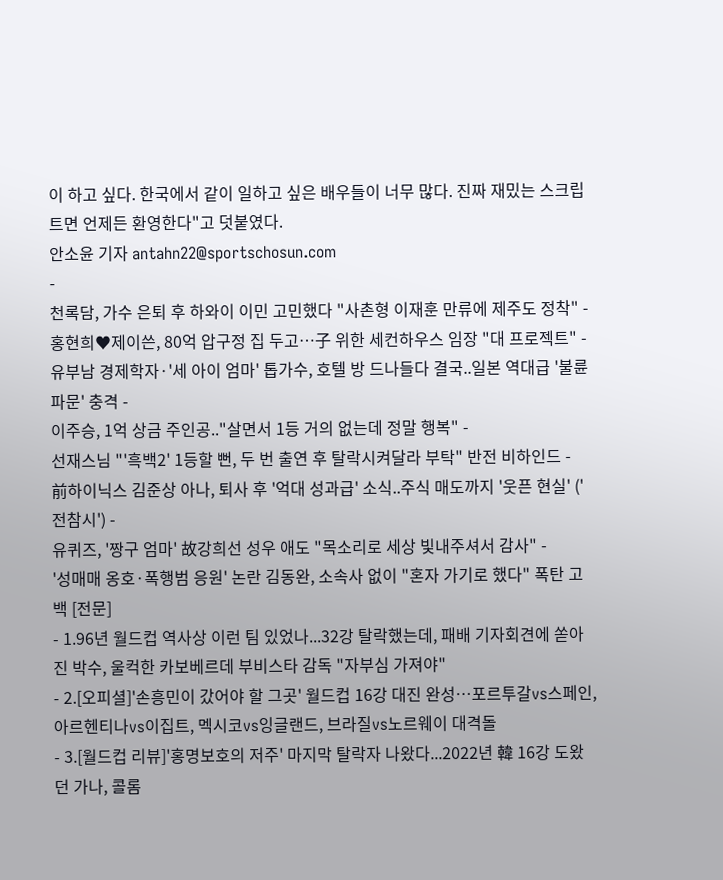이 하고 싶다. 한국에서 같이 일하고 싶은 배우들이 너무 많다. 진짜 재밌는 스크립트면 언제든 환영한다"고 덧붙였다.
안소윤 기자 antahn22@sportschosun.com
-
천록담, 가수 은퇴 후 하와이 이민 고민했다 "사촌형 이재훈 만류에 제주도 정착" -
홍현희♥제이쓴, 80억 압구정 집 두고…子 위한 세컨하우스 임장 "대 프로젝트" -
유부남 경제학자·'세 아이 엄마' 톱가수, 호텔 방 드나들다 결국..일본 역대급 '불륜 파문' 충격 -
이주승, 1억 상금 주인공.."살면서 1등 거의 없는데 정말 행복" -
선재스님 "'흑백2' 1등할 뻔, 두 번 출연 후 탈락시켜달라 부탁" 반전 비하인드 -
前하이닉스 김준상 아나, 퇴사 후 '억대 성과급' 소식..주식 매도까지 '웃픈 현실' ('전참시') -
유퀴즈, '짱구 엄마' 故강희선 성우 애도 "목소리로 세상 빛내주셔서 감사" -
'성매매 옹호·폭행범 응원' 논란 김동완, 소속사 없이 "혼자 가기로 했다" 폭탄 고백 [전문]
- 1.96년 월드컵 역사상 이런 팀 있었나...32강 탈락했는데, 패배 기자회견에 쏟아진 박수, 울컥한 카보베르데 부비스타 감독 "자부심 가져야"
- 2.[오피셜]'손흥민이 갔어야 할 그곳' 월드컵 16강 대진 완성…포르투갈vs스페인, 아르헨티나vs이집트, 멕시코vs잉글랜드, 브라질vs노르웨이 대격돌
- 3.[월드컵 리뷰]'홍명보호의 저주' 마지막 탈락자 나왔다...2022년 韓 16강 도왔던 가나, 콜롬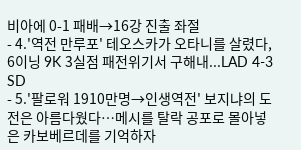비아에 0-1 패배→16강 진출 좌절
- 4.'역전 만루포' 테오스카가 오타니를 살렸다, 6이닝 9K 3실점 패전위기서 구해내...LAD 4-3 SD
- 5.'팔로워 1910만명→인생역전' 보지냐의 도전은 아름다웠다…메시를 탈락 공포로 몰아넣은 카보베르데를 기억하자